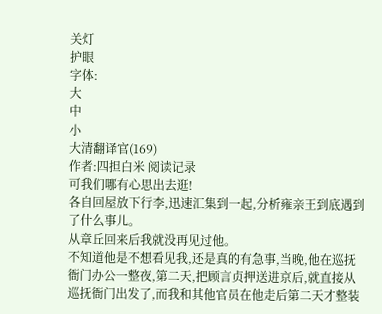关灯
护眼
字体:
大
中
小
大清翻译官(169)
作者:四担白米 阅读记录
可我们哪有心思出去逛!
各自回屋放下行李,迅速汇集到一起,分析雍亲王到底遇到了什么事儿。
从章丘回来后我就没再见过他。
不知道他是不想看见我,还是真的有急事,当晚,他在巡抚衙门办公一整夜,第二天,把顾言贞押送进京后,就直接从巡抚衙门出发了,而我和其他官员在他走后第二天才整装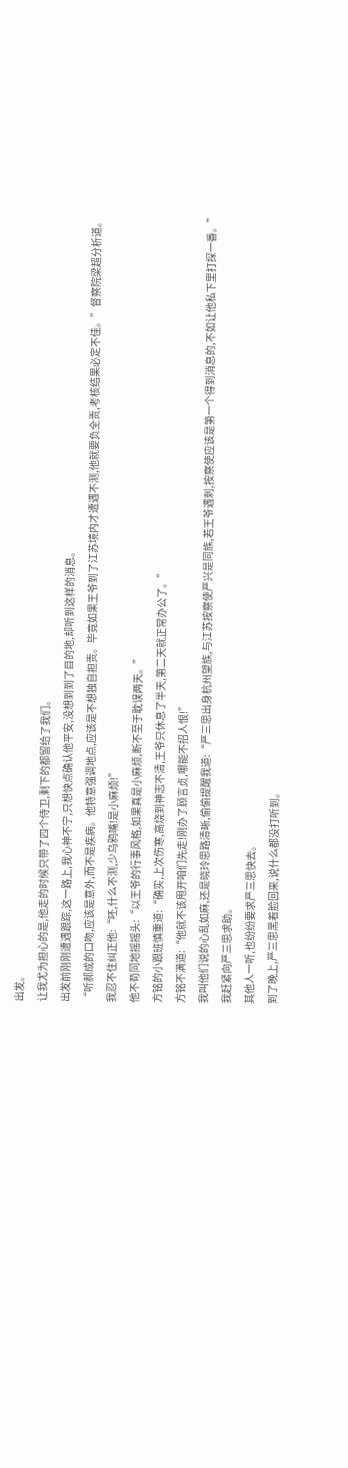出发。
让我尤为担心的是,他走的时候只带了四个侍卫,剩下的都留给了我们。
出发前刚刚遭遇跟踪,这一路上,我心神不宁,只想快点确认他平安,没想到到了目的地,却听到这样的消息。
“听郝成的口吻,应该是意外,而不是疾病。他特意强调地点,应该是不想独自担责。毕竟如果王爷到了江苏境内才遭遇不测,他就要负全责,考核结果必定不佳。”督察院梁超分析道。
我忍不住纠正他:“呸,什么不测,少乌鸦嘴!是小麻烦!”
他不苟同地摇摇头:“以王爷的行事风格,如果真是小麻烦,断不至于耽误两天。”
方铭的小跟班慎重道:“确实,上次伤寒,高烧到神志不清,王爷只休息了半天,第二天就正常办公了。”
方铭不满道:“他就不该甩开咱们先走!刚办了顾言贞,哪能不招人恨!”
我叫他们说的心乱如麻,还是晓玲思路清晰,偷偷提醒我道:“严三思出身杭州望族,与江苏按察使严兴是同族,若王爷遇刺,按察使应该是第一个得到消息的,不如让他私下里打探一番。”
我赶紧向严三思求助。
其他人一听,也纷纷要求严三思快去。
到了晚上,严三思黑着脸回来,说什么都没打听到。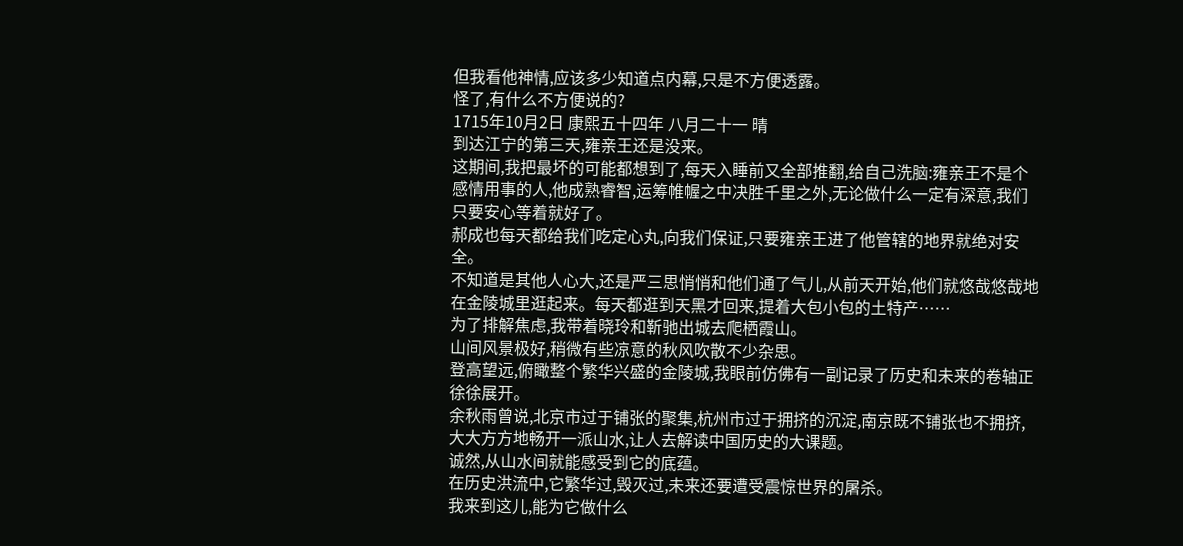但我看他神情,应该多少知道点内幕,只是不方便透露。
怪了,有什么不方便说的?
1715年10月2日 康熙五十四年 八月二十一 晴
到达江宁的第三天,雍亲王还是没来。
这期间,我把最坏的可能都想到了,每天入睡前又全部推翻,给自己洗脑:雍亲王不是个感情用事的人,他成熟睿智,运筹帷幄之中决胜千里之外,无论做什么一定有深意,我们只要安心等着就好了。
郝成也每天都给我们吃定心丸,向我们保证,只要雍亲王进了他管辖的地界就绝对安全。
不知道是其他人心大,还是严三思悄悄和他们通了气儿,从前天开始,他们就悠哉悠哉地在金陵城里逛起来。每天都逛到天黑才回来,提着大包小包的土特产……
为了排解焦虑,我带着晓玲和靳驰出城去爬栖霞山。
山间风景极好,稍微有些凉意的秋风吹散不少杂思。
登高望远,俯瞰整个繁华兴盛的金陵城,我眼前仿佛有一副记录了历史和未来的卷轴正徐徐展开。
余秋雨曾说,北京市过于铺张的聚集,杭州市过于拥挤的沉淀,南京既不铺张也不拥挤,大大方方地畅开一派山水,让人去解读中国历史的大课题。
诚然,从山水间就能感受到它的底蕴。
在历史洪流中,它繁华过,毁灭过,未来还要遭受震惊世界的屠杀。
我来到这儿,能为它做什么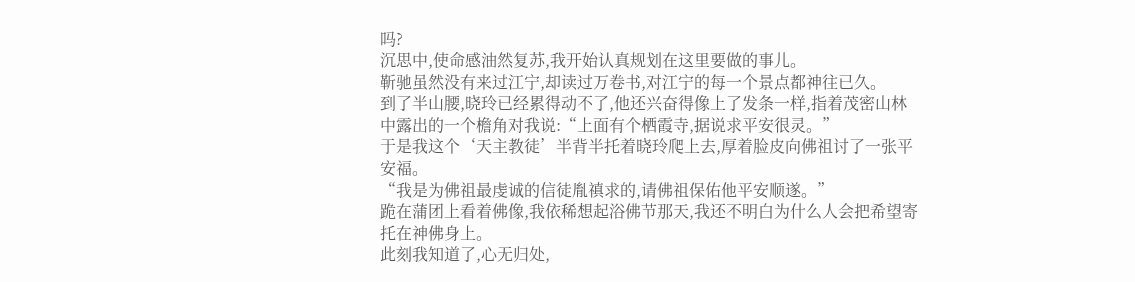吗?
沉思中,使命感油然复苏,我开始认真规划在这里要做的事儿。
靳驰虽然没有来过江宁,却读过万卷书,对江宁的每一个景点都神往已久。
到了半山腰,晓玲已经累得动不了,他还兴奋得像上了发条一样,指着茂密山林中露出的一个檐角对我说:“上面有个栖霞寺,据说求平安很灵。”
于是我这个‘天主教徒’半背半托着晓玲爬上去,厚着脸皮向佛祖讨了一张平安福。
“我是为佛祖最虔诚的信徒胤禛求的,请佛祖保佑他平安顺遂。”
跪在蒲团上看着佛像,我依稀想起浴佛节那天,我还不明白为什么人会把希望寄托在神佛身上。
此刻我知道了,心无归处,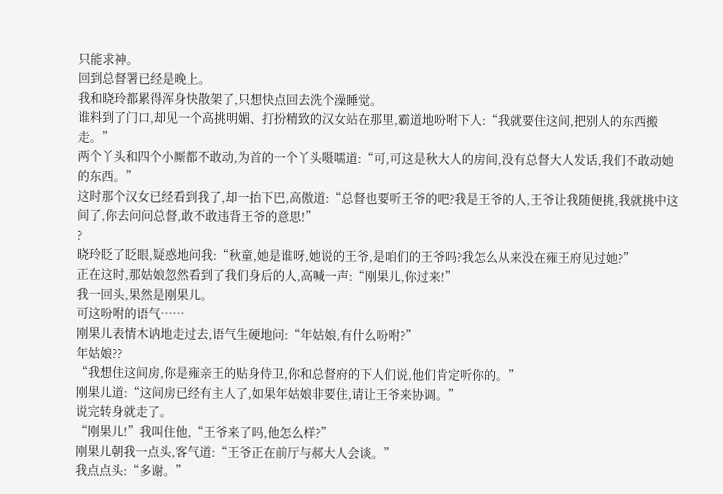只能求神。
回到总督署已经是晚上。
我和晓玲都累得浑身快散架了,只想快点回去洗个澡睡觉。
谁料到了门口,却见一个高挑明媚、打扮精致的汉女站在那里,霸道地吩咐下人:“我就要住这间,把别人的东西搬走。”
两个丫头和四个小厮都不敢动,为首的一个丫头嗫嚅道:“可,可这是秋大人的房间,没有总督大人发话,我们不敢动她的东西。”
这时那个汉女已经看到我了,却一抬下巴,高傲道:“总督也要听王爷的吧?我是王爷的人,王爷让我随便挑,我就挑中这间了,你去问问总督,敢不敢违背王爷的意思!”
?
晓玲眨了眨眼,疑惑地问我:“秋童,她是谁呀,她说的王爷,是咱们的王爷吗?我怎么从来没在雍王府见过她?”
正在这时,那姑娘忽然看到了我们身后的人,高喊一声:“刚果儿,你过来!”
我一回头,果然是刚果儿。
可这吩咐的语气……
刚果儿表情木讷地走过去,语气生硬地问:“年姑娘,有什么吩咐?”
年姑娘??
“我想住这间房,你是雍亲王的贴身侍卫,你和总督府的下人们说,他们肯定听你的。”
刚果儿道:“这间房已经有主人了,如果年姑娘非要住,请让王爷来协调。”
说完转身就走了。
“刚果儿!”我叫住他,“王爷来了吗,他怎么样?”
刚果儿朝我一点头,客气道:“王爷正在前厅与郝大人会谈。”
我点点头:“多谢。”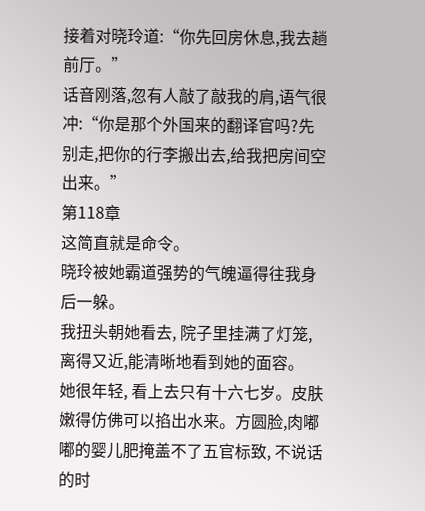接着对晓玲道:“你先回房休息,我去趟前厅。”
话音刚落,忽有人敲了敲我的肩,语气很冲:“你是那个外国来的翻译官吗?先别走,把你的行李搬出去,给我把房间空出来。”
第118章
这简直就是命令。
晓玲被她霸道强势的气魄逼得往我身后一躲。
我扭头朝她看去, 院子里挂满了灯笼,离得又近,能清晰地看到她的面容。
她很年轻, 看上去只有十六七岁。皮肤嫩得仿佛可以掐出水来。方圆脸,肉嘟嘟的婴儿肥掩盖不了五官标致, 不说话的时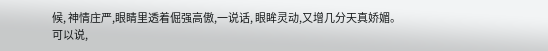候, 神情庄严,眼睛里透着倔强高傲,一说话, 眼眸灵动,又增几分天真娇媚。
可以说,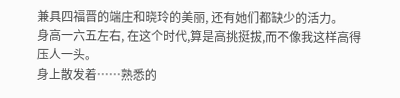兼具四福晋的端庄和晓玲的美丽, 还有她们都缺少的活力。
身高一六五左右, 在这个时代,算是高挑挺拔,而不像我这样高得压人一头。
身上散发着……熟悉的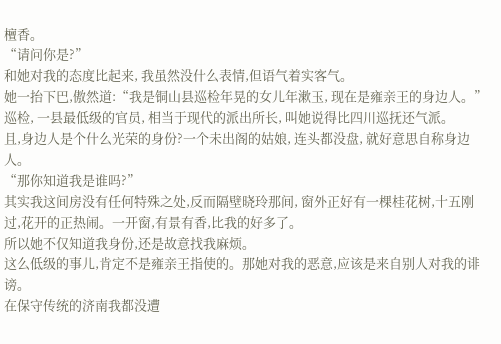檀香。
“请问你是?”
和她对我的态度比起来, 我虽然没什么表情,但语气着实客气。
她一抬下巴,傲然道:“我是铜山县巡检年晃的女儿年漱玉, 现在是雍亲王的身边人。”
巡检, 一县最低级的官员, 相当于现代的派出所长, 叫她说得比四川巡抚还气派。
且,身边人是个什么光荣的身份?一个未出阁的姑娘, 连头都没盘, 就好意思自称身边人。
“那你知道我是谁吗?”
其实我这间房没有任何特殊之处,反而隔壁晓玲那间, 窗外正好有一棵桂花树,十五刚过,花开的正热闹。一开窗,有景有香,比我的好多了。
所以她不仅知道我身份,还是故意找我麻烦。
这么低级的事儿,肯定不是雍亲王指使的。那她对我的恶意,应该是来自别人对我的诽谤。
在保守传统的济南我都没遭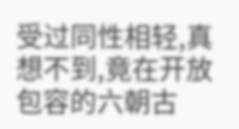受过同性相轻,真想不到,竟在开放包容的六朝古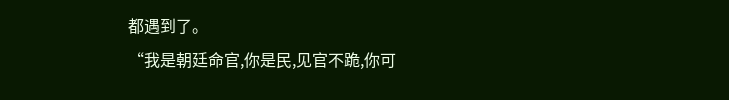都遇到了。
“我是朝廷命官,你是民,见官不跪,你可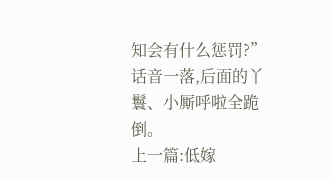知会有什么惩罚?”
话音一落,后面的丫鬟、小厮呼啦全跪倒。
上一篇:低嫁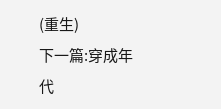(重生)
下一篇:穿成年代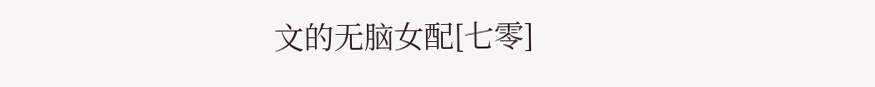文的无脑女配[七零]